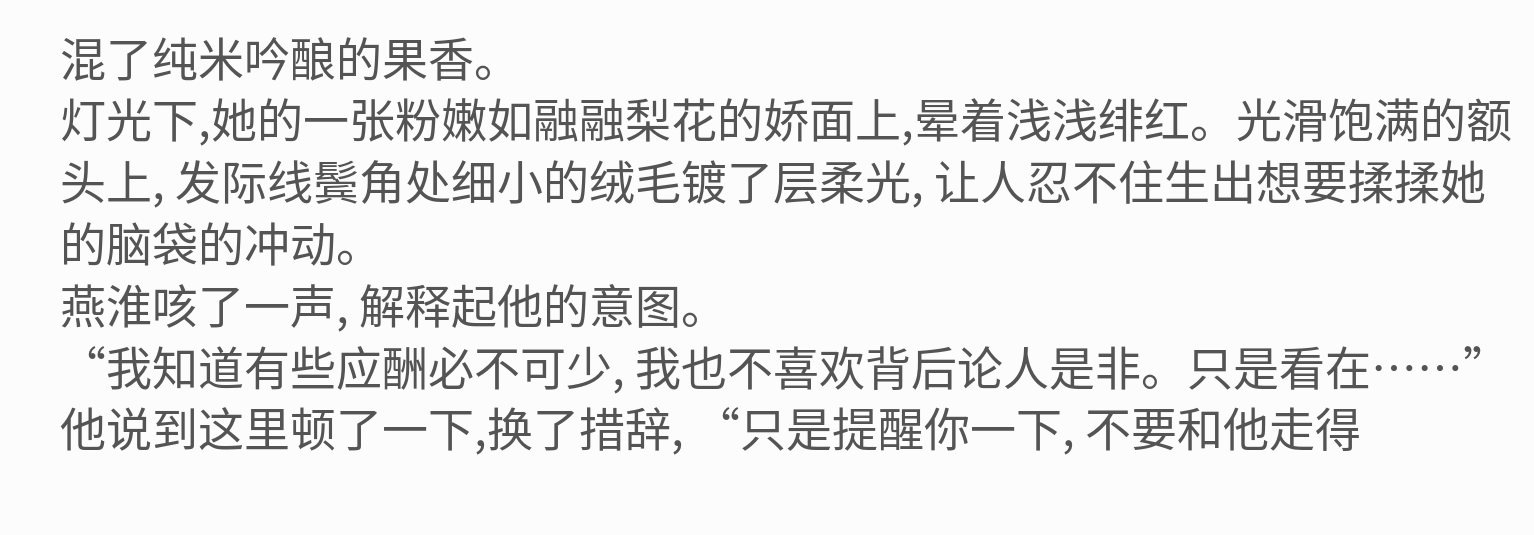混了纯米吟酿的果香。
灯光下,她的一张粉嫩如融融梨花的娇面上,晕着浅浅绯红。光滑饱满的额头上, 发际线鬓角处细小的绒毛镀了层柔光, 让人忍不住生出想要揉揉她的脑袋的冲动。
燕淮咳了一声, 解释起他的意图。
“我知道有些应酬必不可少, 我也不喜欢背后论人是非。只是看在……”他说到这里顿了一下,换了措辞, “只是提醒你一下, 不要和他走得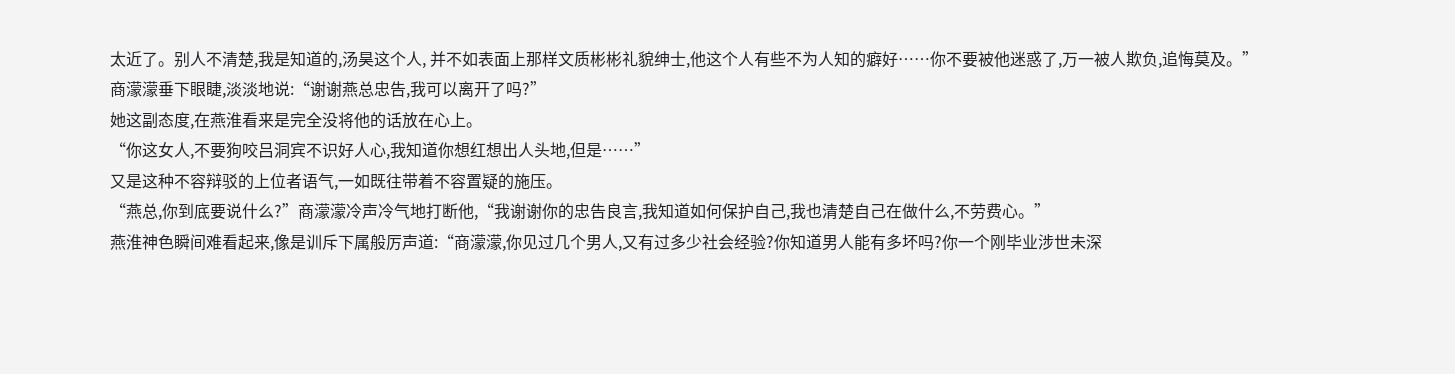太近了。别人不清楚,我是知道的,汤昊这个人, 并不如表面上那样文质彬彬礼貌绅士,他这个人有些不为人知的癖好……你不要被他迷惑了,万一被人欺负,追悔莫及。”
商濛濛垂下眼睫,淡淡地说:“谢谢燕总忠告,我可以离开了吗?”
她这副态度,在燕淮看来是完全没将他的话放在心上。
“你这女人,不要狗咬吕洞宾不识好人心,我知道你想红想出人头地,但是……”
又是这种不容辩驳的上位者语气,一如既往带着不容置疑的施压。
“燕总,你到底要说什么?”商濛濛冷声冷气地打断他,“我谢谢你的忠告良言,我知道如何保护自己,我也清楚自己在做什么,不劳费心。”
燕淮神色瞬间难看起来,像是训斥下属般厉声道:“商濛濛,你见过几个男人,又有过多少社会经验?你知道男人能有多坏吗?你一个刚毕业涉世未深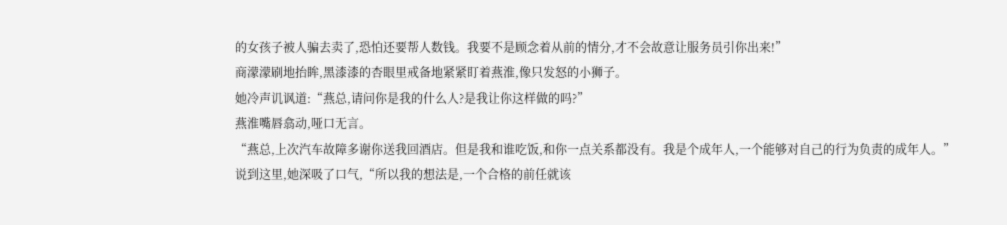的女孩子被人骗去卖了,恐怕还要帮人数钱。我要不是顾念着从前的情分,才不会故意让服务员引你出来!”
商濛濛刷地抬眸,黑漆漆的杏眼里戒备地紧紧盯着燕淮,像只发怒的小狮子。
她冷声讥讽道:“燕总,请问你是我的什么人?是我让你这样做的吗?”
燕淮嘴唇翕动,哑口无言。
“燕总,上次汽车故障多谢你送我回酒店。但是我和谁吃饭,和你一点关系都没有。我是个成年人,一个能够对自己的行为负责的成年人。”
说到这里,她深吸了口气,“所以我的想法是,一个合格的前任就该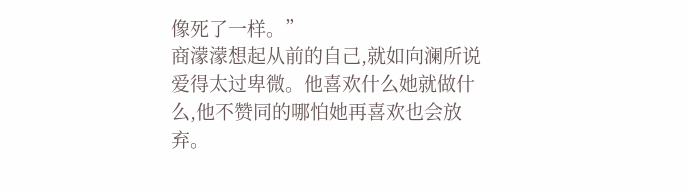像死了一样。”
商濛濛想起从前的自己,就如向澜所说爱得太过卑微。他喜欢什么她就做什么,他不赞同的哪怕她再喜欢也会放弃。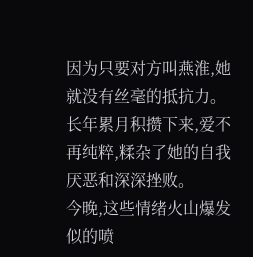因为只要对方叫燕淮,她就没有丝毫的抵抗力。
长年累月积攒下来,爱不再纯粹,糅杂了她的自我厌恶和深深挫败。
今晚,这些情绪火山爆发似的喷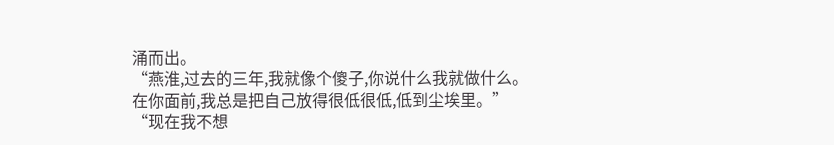涌而出。
“燕淮,过去的三年,我就像个傻子,你说什么我就做什么。在你面前,我总是把自己放得很低很低,低到尘埃里。”
“现在我不想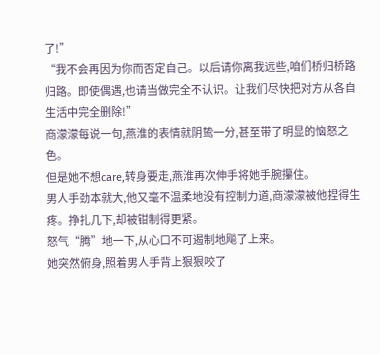了!”
“我不会再因为你而否定自己。以后请你离我远些,咱们桥归桥路归路。即使偶遇,也请当做完全不认识。让我们尽快把对方从各自生活中完全删除!”
商濛濛每说一句,燕淮的表情就阴鸷一分,甚至带了明显的恼怒之色。
但是她不想care,转身要走,燕淮再次伸手将她手腕攥住。
男人手劲本就大,他又毫不温柔地没有控制力道,商濛濛被他捏得生疼。挣扎几下,却被钳制得更紧。
怒气“腾”地一下,从心口不可遏制地飚了上来。
她突然俯身,照着男人手背上狠狠咬了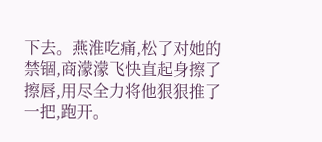下去。燕淮吃痛,松了对她的禁锢,商濛濛飞快直起身擦了擦唇,用尽全力将他狠狠推了一把,跑开。